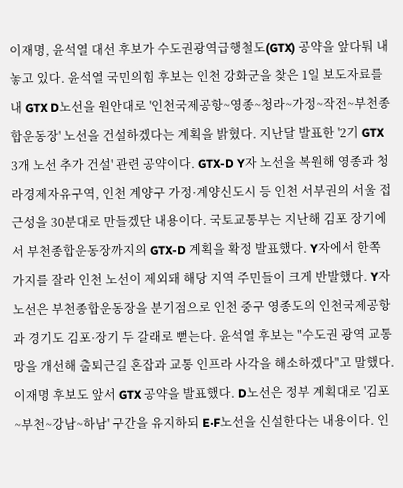이재명, 윤석열 대선 후보가 수도권광역급행철도(GTX) 공약을 앞다퉈 내놓고 있다. 윤석열 국민의힘 후보는 인천 강화군을 찾은 1일 보도자료를 내 GTX D노선을 원안대로 '인천국제공항~영종~청라~가정~작전~부천종합운동장' 노선을 건설하겠다는 계획을 밝혔다. 지난달 발표한 '2기 GTX 3개 노선 추가 건설' 관련 공약이다. GTX-D Y자 노선을 복원해 영종과 청라경제자유구역, 인천 계양구 가정·계양신도시 등 인천 서부권의 서울 접근성을 30분대로 만들겠단 내용이다. 국토교통부는 지난해 김포 장기에서 부천종합운동장까지의 GTX-D 계획을 확정 발표했다. Y자에서 한쪽 가지를 잘라 인천 노선이 제외돼 해당 지역 주민들이 크게 반발했다. Y자 노선은 부천종합운동장을 분기점으로 인천 중구 영종도의 인천국제공항과 경기도 김포·장기 두 갈래로 뻗는다. 윤석열 후보는 "수도권 광역 교통망을 개선해 출퇴근길 혼잡과 교통 인프라 사각을 해소하겠다"고 말했다. 이재명 후보도 앞서 GTX 공약을 발표했다. D노선은 정부 계획대로 '김포~부천~강남~하남' 구간을 유지하되 E·F노선을 신설한다는 내용이다. 인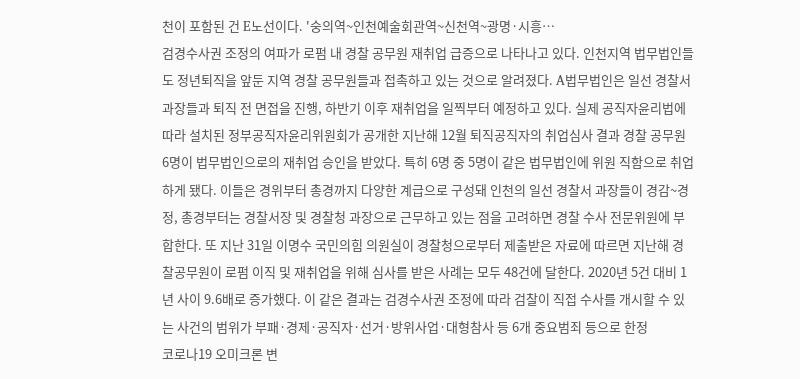천이 포함된 건 E노선이다. '숭의역~인천예술회관역~신천역~광명·시흥…
검경수사권 조정의 여파가 로펌 내 경찰 공무원 재취업 급증으로 나타나고 있다. 인천지역 법무법인들도 정년퇴직을 앞둔 지역 경찰 공무원들과 접촉하고 있는 것으로 알려졌다. A법무법인은 일선 경찰서 과장들과 퇴직 전 면접을 진행, 하반기 이후 재취업을 일찍부터 예정하고 있다. 실제 공직자윤리법에 따라 설치된 정부공직자윤리위원회가 공개한 지난해 12월 퇴직공직자의 취업심사 결과 경찰 공무원 6명이 법무법인으로의 재취업 승인을 받았다. 특히 6명 중 5명이 같은 법무법인에 위원 직함으로 취업하게 됐다. 이들은 경위부터 총경까지 다양한 계급으로 구성돼 인천의 일선 경찰서 과장들이 경감~경정, 총경부터는 경찰서장 및 경찰청 과장으로 근무하고 있는 점을 고려하면 경찰 수사 전문위원에 부합한다. 또 지난 31일 이명수 국민의힘 의원실이 경찰청으로부터 제출받은 자료에 따르면 지난해 경찰공무원이 로펌 이직 및 재취업을 위해 심사를 받은 사례는 모두 48건에 달한다. 2020년 5건 대비 1년 사이 9.6배로 증가했다. 이 같은 결과는 검경수사권 조정에 따라 검찰이 직접 수사를 개시할 수 있는 사건의 범위가 부패·경제·공직자·선거·방위사업·대형참사 등 6개 중요범죄 등으로 한정
코로나19 오미크론 변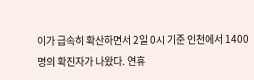이가 급속히 확산하면서 2일 0시 기준 인천에서 1400명의 확진자가 나왔다. 연휴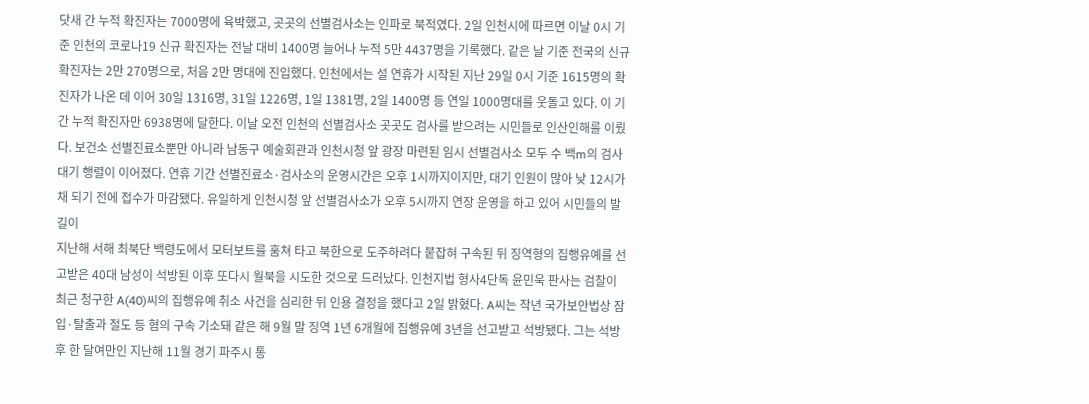닷새 간 누적 확진자는 7000명에 육박했고, 곳곳의 선별검사소는 인파로 북적였다. 2일 인천시에 따르면 이날 0시 기준 인천의 코로나19 신규 확진자는 전날 대비 1400명 늘어나 누적 5만 4437명을 기록했다. 같은 날 기준 전국의 신규 확진자는 2만 270명으로, 처음 2만 명대에 진입했다. 인천에서는 설 연휴가 시작된 지난 29일 0시 기준 1615명의 확진자가 나온 데 이어 30일 1316명, 31일 1226명, 1일 1381명, 2일 1400명 등 연일 1000명대를 웃돌고 있다. 이 기간 누적 확진자만 6938명에 달한다. 이날 오전 인천의 선별검사소 곳곳도 검사를 받으려는 시민들로 인산인해를 이뤘다. 보건소 선별진료소뿐만 아니라 남동구 예술회관과 인천시청 앞 광장 마련된 임시 선별검사소 모두 수 백m의 검사 대기 행렬이 이어졌다. 연휴 기간 선별진료소·검사소의 운영시간은 오후 1시까지이지만, 대기 인원이 많아 낮 12시가 채 되기 전에 접수가 마감됐다. 유일하게 인천시청 앞 선별검사소가 오후 5시까지 연장 운영을 하고 있어 시민들의 발길이
지난해 서해 최북단 백령도에서 모터보트를 훔쳐 타고 북한으로 도주하려다 붙잡혀 구속된 뒤 징역형의 집행유예를 선고받은 40대 남성이 석방된 이후 또다시 월북을 시도한 것으로 드러났다. 인천지법 형사4단독 윤민욱 판사는 검찰이 최근 청구한 A(40)씨의 집행유예 취소 사건을 심리한 뒤 인용 결정을 했다고 2일 밝혔다. A씨는 작년 국가보안법상 잠입·탈출과 절도 등 혐의 구속 기소돼 같은 해 9월 말 징역 1년 6개월에 집행유예 3년을 선고받고 석방됐다. 그는 석방 후 한 달여만인 지난해 11월 경기 파주시 통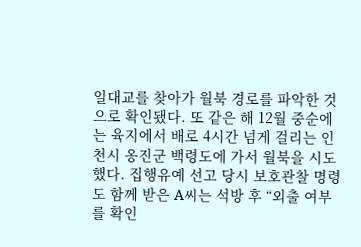일대교를 찾아가 월북 경로를 파악한 것으로 확인됐다. 또 같은 해 12월 중순에는 육지에서 배로 4시간 넘게 걸리는 인천시 옹진군 백령도에 가서 월북을 시도했다. 집행유예 선고 당시 보호관찰 명령도 함께 받은 A씨는 석방 후 “외출 여부를 확인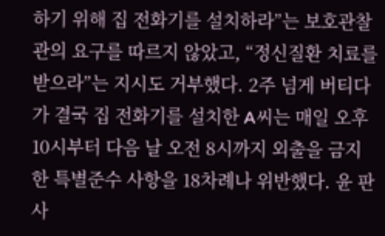하기 위해 집 전화기를 설치하라”는 보호관찰관의 요구를 따르지 않았고, “정신질환 치료를 받으라”는 지시도 거부했다. 2주 넘게 버티다가 결국 집 전화기를 설치한 A씨는 매일 오후 10시부터 다음 날 오전 8시까지 외출을 금지한 특별준수 사항을 18차례나 위반했다. 윤 판사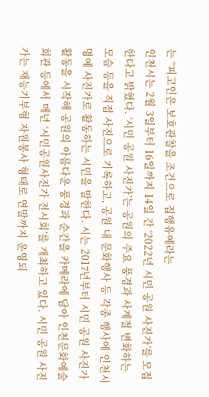는 “피고인은 보호관찰을 조건으로 집행유예라는
인천시는 2월 3일부터 16일까지 14일 간 ‘2022년 시민 공원 사진가’를 모집한다고 밝혔다. ‘시민 공원 사진가’는 공원의 주요 풍경과 사계절 변화하는 모습 등을 직접 사진으로 기록하고, 공원 내 문화행사 등 각종 행사에 인천시 명예 사진가로 활동하는 시민을 말한다. 시는 2017년부터 시민 공원 사진가 활동을 시작해 공원의 아름다운 풍경과 순간을 카메라에 담아 인천문화예술회관 등에서 매년 ‘시민공원사진가 전시회’를 개최하고 있다. 시민 공원 사진가는 재능기부형 자원봉사 형태로 연말까지 운영되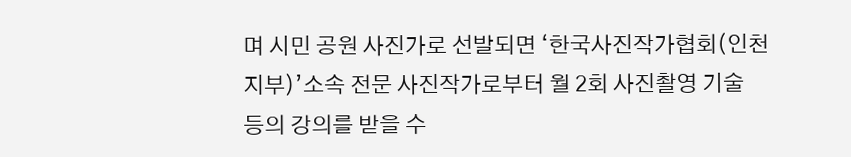며 시민 공원 사진가로 선발되면 ‘한국사진작가협회(인천지부)’소속 전문 사진작가로부터 월 2회 사진촬영 기술 등의 강의를 받을 수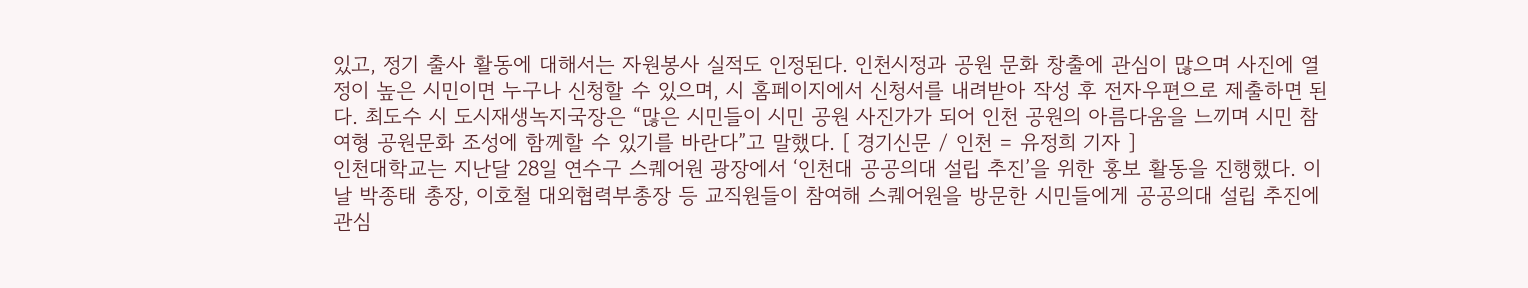있고, 정기 출사 활동에 대해서는 자원봉사 실적도 인정된다. 인천시정과 공원 문화 창출에 관심이 많으며 사진에 열정이 높은 시민이면 누구나 신청할 수 있으며, 시 홈페이지에서 신청서를 내려받아 작성 후 전자우편으로 제출하면 된다. 최도수 시 도시재생녹지국장은 “많은 시민들이 시민 공원 사진가가 되어 인천 공원의 아름다움을 느끼며 시민 참여형 공원문화 조성에 함께할 수 있기를 바란다”고 말했다. [ 경기신문 / 인천 = 유정희 기자 ]
인천대학교는 지난달 28일 연수구 스퀘어원 광장에서 ‘인천대 공공의대 설립 추진’을 위한 홍보 활동을 진행했다. 이날 박종태 총장, 이호철 대외협력부총장 등 교직원들이 참여해 스퀘어원을 방문한 시민들에게 공공의대 설립 추진에 관심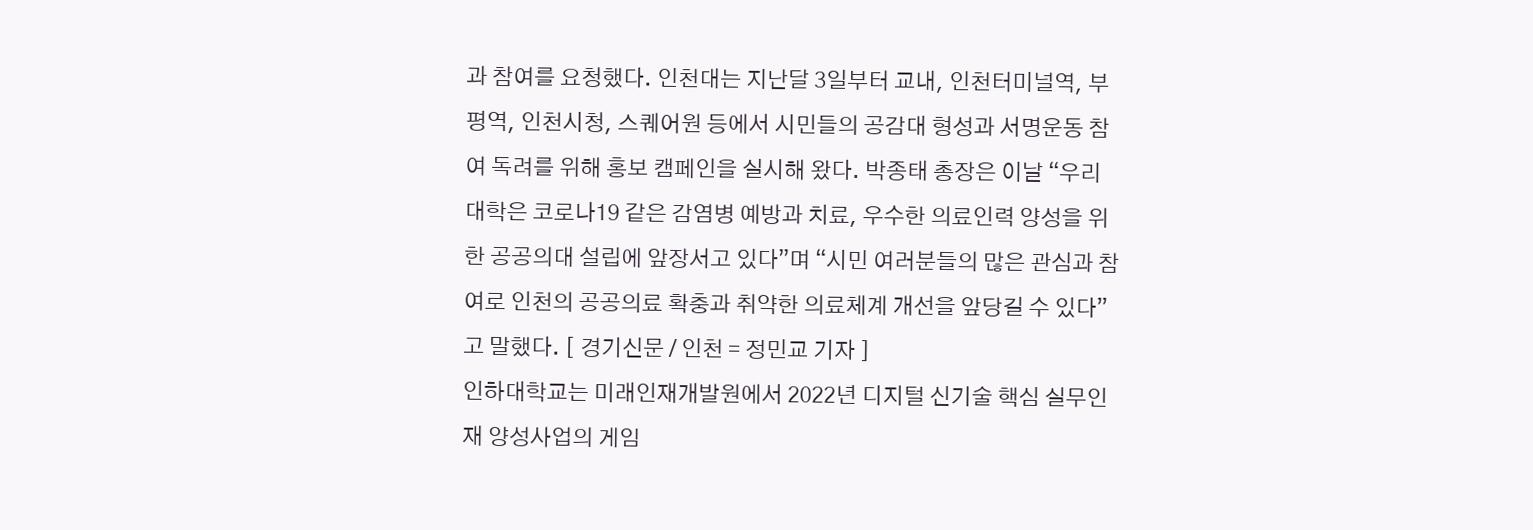과 참여를 요청했다. 인천대는 지난달 3일부터 교내, 인천터미널역, 부평역, 인천시청, 스퀘어원 등에서 시민들의 공감대 형성과 서명운동 참여 독려를 위해 홍보 캠페인을 실시해 왔다. 박종태 총장은 이날 “우리 대학은 코로나19 같은 감염병 예방과 치료, 우수한 의료인력 양성을 위한 공공의대 설립에 앞장서고 있다”며 “시민 여러분들의 많은 관심과 참여로 인천의 공공의료 확충과 취약한 의료체계 개선을 앞당길 수 있다”고 말했다. [ 경기신문 / 인천 = 정민교 기자 ]
인하대학교는 미래인재개발원에서 2022년 디지털 신기술 핵심 실무인재 양성사업의 게임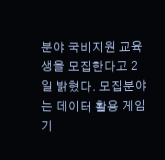분야 국비지원 교육생을 모집한다고 2일 밝혔다. 모집분야는 데이터 활용 게임 기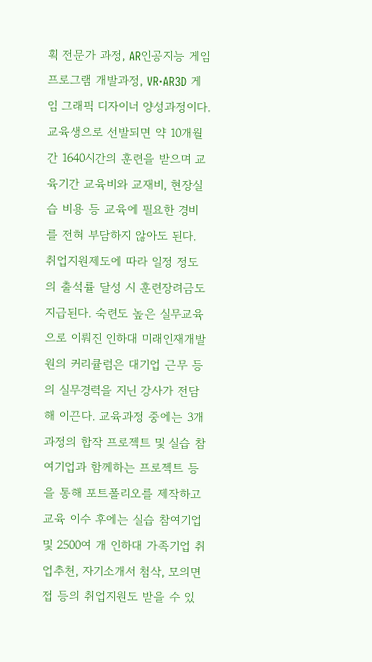획 전문가 과정, AR인공지능 게임 프로그램 개발과정, VR·AR3D 게임 그래픽 디자이너 양성과정이다. 교육생으로 선발되면 약 10개월 간 1640시간의 훈련을 받으며 교육기간 교육비와 교재비, 현장실습 비용 등 교육에 필요한 경비를 전혀 부담하지 않아도 된다. 취업지원제도에 따라 일정 정도의 출석률 달성 시 훈련장려금도 지급된다. 숙련도 높은 실무교육으로 이뤄진 인하대 미래인재개발원의 커리큘럼은 대기업 근무 등의 실무경력을 지닌 강사가 전담해 이끈다. 교육과정 중에는 3개 과정의 합작 프로젝트 및 실습 참여기업과 함께하는 프로젝트 등을 통해 포트폴리오를 제작하고 교육 이수 후에는 실습 참여기업 및 2500여 개 인하대 가족기업 취업추천, 자기소개서 첨삭, 모의면접 등의 취업지원도 받을 수 있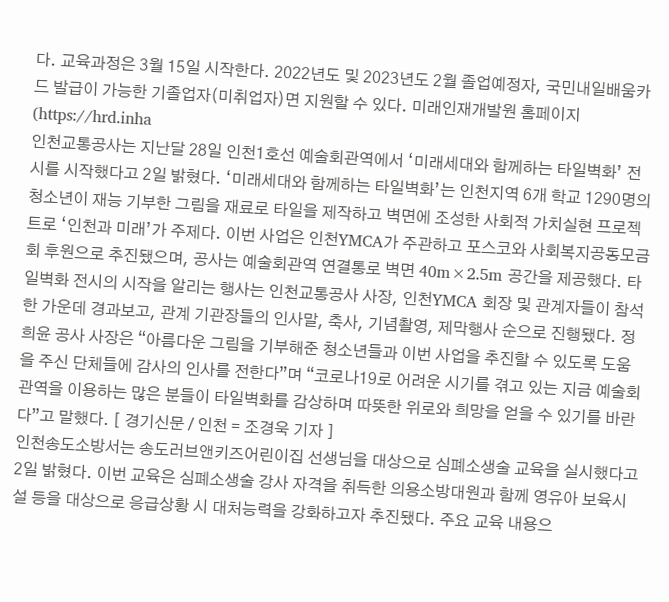다. 교육과정은 3월 15일 시작한다. 2022년도 및 2023년도 2월 졸업예정자, 국민내일배움카드 발급이 가능한 기졸업자(미취업자)면 지원할 수 있다. 미래인재개발원 홈페이지(https://hrd.inha
인천교통공사는 지난달 28일 인천1호선 예술회관역에서 ‘미래세대와 함께하는 타일벽화’ 전시를 시작했다고 2일 밝혔다. ‘미래세대와 함께하는 타일벽화’는 인천지역 6개 학교 1290명의 청소년이 재능 기부한 그림을 재료로 타일을 제작하고 벽면에 조성한 사회적 가치실현 프로젝트로 ‘인천과 미래’가 주제다. 이번 사업은 인천YMCA가 주관하고 포스코와 사회복지공동모금회 후원으로 추진됐으며, 공사는 예술회관역 연결통로 벽면 40m×2.5m 공간을 제공했다. 타일벽화 전시의 시작을 알리는 행사는 인천교통공사 사장, 인천YMCA 회장 및 관계자들이 참석한 가운데 경과보고, 관계 기관장들의 인사말, 축사, 기념촬영, 제막행사 순으로 진행됐다. 정희윤 공사 사장은 “아름다운 그림을 기부해준 청소년들과 이번 사업을 추진할 수 있도록 도움을 주신 단체들에 감사의 인사를 전한다”며 “코로나19로 어려운 시기를 겪고 있는 지금 예술회관역을 이용하는 많은 분들이 타일벽화를 감상하며 따뜻한 위로와 희망을 얻을 수 있기를 바란다”고 말했다. [ 경기신문 / 인천 = 조경욱 기자 ]
인천송도소방서는 송도러브앤키즈어린이집 선생님을 대상으로 심폐소생술 교육을 실시했다고 2일 밝혔다. 이번 교육은 심폐소생술 강사 자격을 취득한 의용소방대원과 함께 영유아 보육시설 등을 대상으로 응급상황 시 대처능력을 강화하고자 추진됐다. 주요 교육 내용으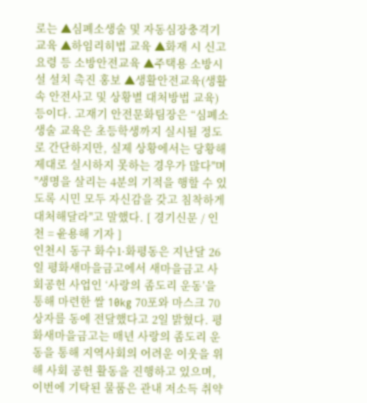로는 ▲심폐소생술 및 자동심장충격기 교육 ▲하임리히법 교육 ▲화재 시 신고요령 등 소방안전교육 ▲주택용 소방시설 설치 촉진 홍보 ▲생활안전교육(생활 속 안전사고 및 상황별 대처방법 교육) 등이다. 고재기 안전문화팀장은 “심폐소생술 교육은 초등학생까지 실시될 정도로 간단하지만, 실제 상황에서는 당황해 제대로 실시하지 못하는 경우가 많다"며 "생명을 살리는 4분의 기적을 행할 수 있도록 시민 모두 자신감을 갖고 침착하게 대처해달라"고 말했다. [ 경기신문 / 인천 = 윤용해 기자 ]
인천시 동구 화수1·화평동은 지난달 26일 평화새마을금고에서 새마을금고 사회공헌 사업인 ‘사랑의 좀도리 운동’을 통해 마련한 쌀 10kg 70포와 마스크 70상자를 동에 전달했다고 2일 밝혔다. 평화새마을금고는 매년 사랑의 좀도리 운동을 통해 지역사회의 어려운 이웃을 위해 사회 공헌 활동을 진행하고 있으며, 이번에 기탁된 물품은 관내 저소득 취약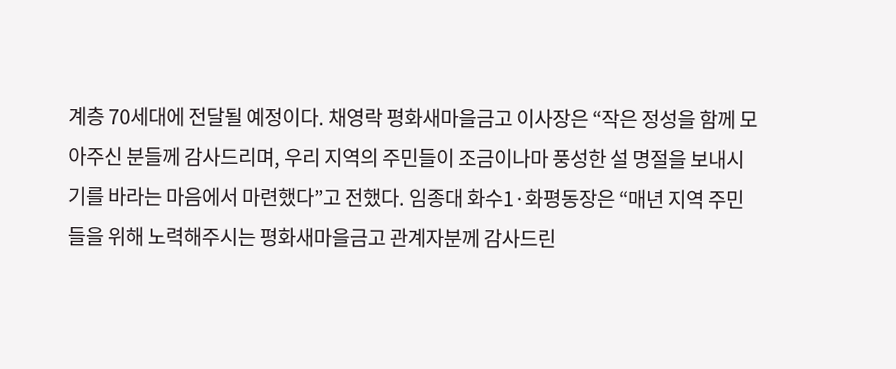계층 70세대에 전달될 예정이다. 채영락 평화새마을금고 이사장은 “작은 정성을 함께 모아주신 분들께 감사드리며, 우리 지역의 주민들이 조금이나마 풍성한 설 명절을 보내시기를 바라는 마음에서 마련했다”고 전했다. 임종대 화수1·화평동장은 “매년 지역 주민들을 위해 노력해주시는 평화새마을금고 관계자분께 감사드린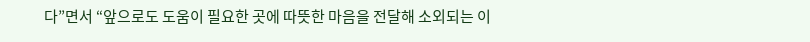다”면서 “앞으로도 도움이 필요한 곳에 따뜻한 마음을 전달해 소외되는 이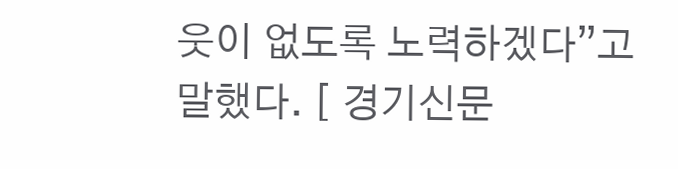웃이 없도록 노력하겠다”고 말했다. [ 경기신문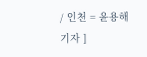/ 인천 = 윤용해 기자 ]